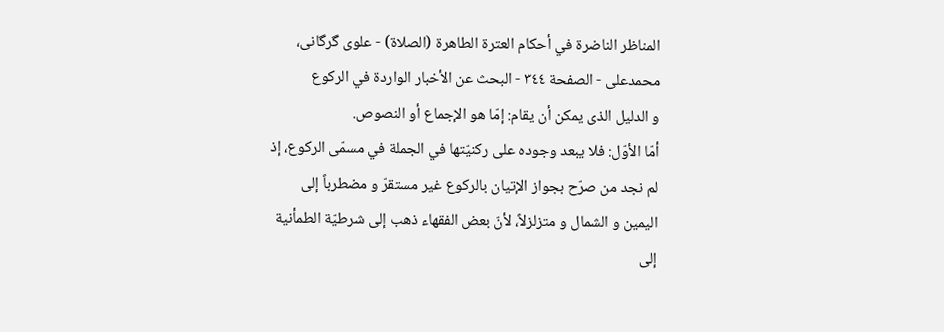المناظر الناضرة في أحکام العترة الطاهرة (الصلاة) - علوی گرگانی، محمدعلی - الصفحة ٣٤٤ - البحث عن الأخبار الواردة في الركوع
و الدليل الذى يمكن أن يقام: إمّا هو الإجماع أو النصوص.
أمّا الأوّل: فلا يبعد وجوده على ركنيّتها في الجملة في مسمّى الركوع، إذ لم نجد من صرّح بجواز الإتيان بالركوع غير مستقرّ و مضطرباً إلى اليمين و الشمال و متزلزلاً، لأنّ بعض الفقهاء ذهب إلى شرطيّة الطمأنية إلى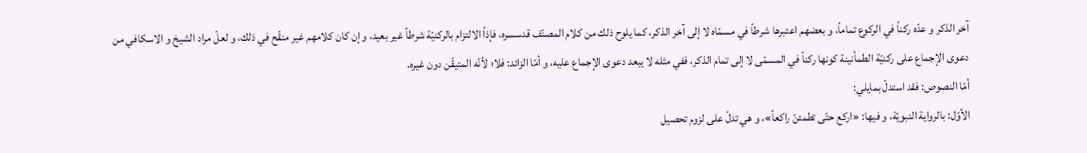آخر الذكر و عدّه ركناً في الركوع تماماً، و بعضهم اعتبرها شرطاً في مسمّاه لا إلى آخر الذكر، كما يلوح ذلك من كلام المصنّف قدسسره، فإذاً الالتزام بالركنيّة شرطاً غير بعيد، و إن كان كلامهم غير منقّح في ذلك، و لعلّ مراد الشيخ و الاسكافي من دعوى الإجماع على ركنيّة الطمأنينة كونها ركناً في المسمّى لا إلى تمام الذكر، ففي مثله لا يبعد دعوى الإجماع عليه، و أمّا الزائد: فلا؛ لأنّه المتيقّن دون غيره.
أمّا النصوص: فقد استدلّ بمايلي:
الأوّل: بالرواية النبويّة، و فيها: «اركع حتّى تطمئنّ راكعاً»، و هي تدلّ على لزوم تحصيل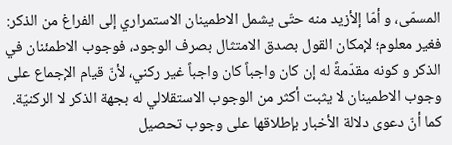المسمّى، و أمّا إلأزيد منه حتّى يشمل الاطمينان الاستمراري إلى الفراغ من الذكر: فغير معلوم؛ لإمكان القول بصدق الامتثال بصرف الوجود، فوجوب الاطمئنان في الذكر و كونه مقدّمةً له إن كان واجباً كان واجباً غير ركني، لأنّ قيام الإجماع على وجوب الاطمينان لا يثبت أكثر من الوجوب الاستقلالي له بجهة الذكر لا الركنيّة.
كما أنّ دعوى دلالة الأخبار بإطلاقها على وجوب تحصيل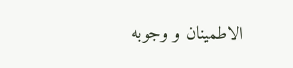الاطمينان و وجوبه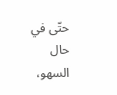حتّى في حال السهو،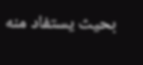بحيث يستفاد منه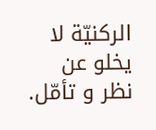الركنيّة لا يخلو عن نظر و تأمّل.